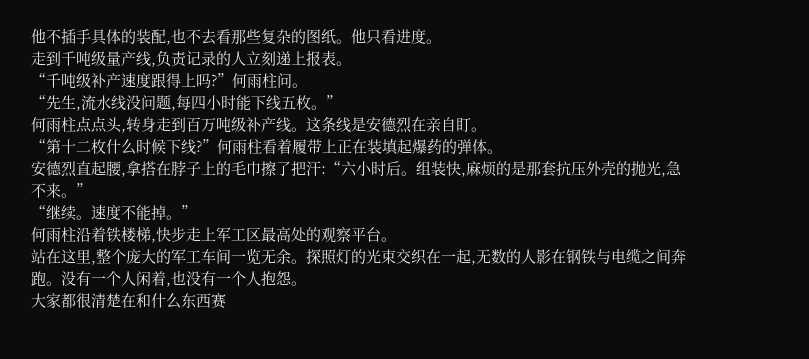他不插手具体的装配,也不去看那些复杂的图纸。他只看进度。
走到千吨级量产线,负责记录的人立刻递上报表。
“千吨级补产速度跟得上吗?”何雨柱问。
“先生,流水线没问题,每四小时能下线五枚。”
何雨柱点点头,转身走到百万吨级补产线。这条线是安德烈在亲自盯。
“第十二枚什么时候下线?”何雨柱看着履带上正在装填起爆药的弹体。
安德烈直起腰,拿搭在脖子上的毛巾擦了把汗:“六小时后。组装快,麻烦的是那套抗压外壳的抛光,急不来。”
“继续。速度不能掉。”
何雨柱沿着铁楼梯,快步走上军工区最高处的观察平台。
站在这里,整个庞大的军工车间一览无余。探照灯的光束交织在一起,无数的人影在钢铁与电缆之间奔跑。没有一个人闲着,也没有一个人抱怨。
大家都很清楚在和什么东西赛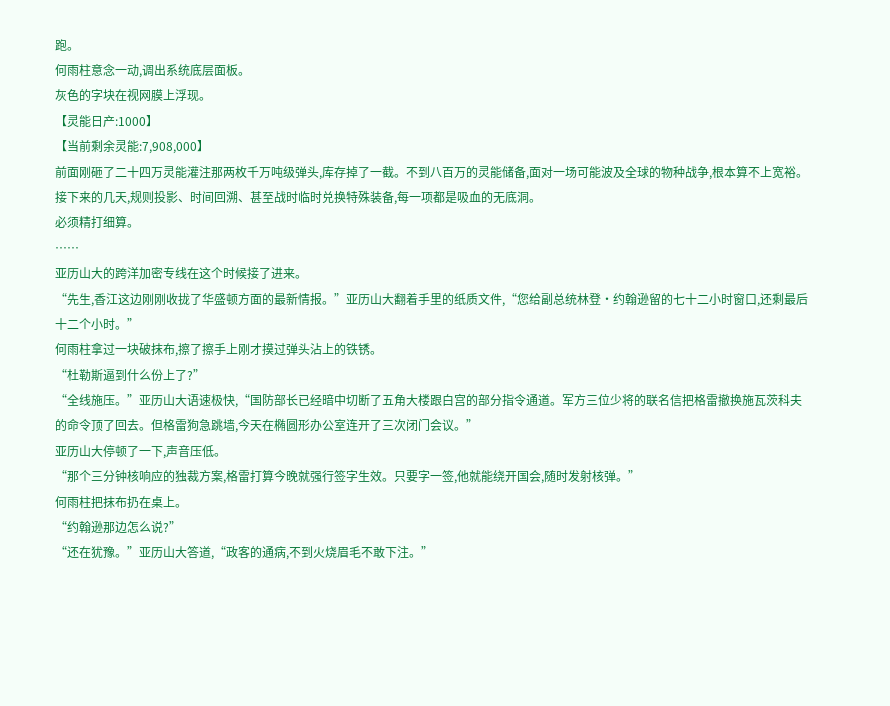跑。
何雨柱意念一动,调出系统底层面板。
灰色的字块在视网膜上浮现。
【灵能日产:1000】
【当前剩余灵能:7,908,000】
前面刚砸了二十四万灵能灌注那两枚千万吨级弹头,库存掉了一截。不到八百万的灵能储备,面对一场可能波及全球的物种战争,根本算不上宽裕。
接下来的几天,规则投影、时间回溯、甚至战时临时兑换特殊装备,每一项都是吸血的无底洞。
必须精打细算。
……
亚历山大的跨洋加密专线在这个时候接了进来。
“先生,香江这边刚刚收拢了华盛顿方面的最新情报。”亚历山大翻着手里的纸质文件,“您给副总统林登·约翰逊留的七十二小时窗口,还剩最后十二个小时。”
何雨柱拿过一块破抹布,擦了擦手上刚才摸过弹头沾上的铁锈。
“杜勒斯逼到什么份上了?”
“全线施压。”亚历山大语速极快,“国防部长已经暗中切断了五角大楼跟白宫的部分指令通道。军方三位少将的联名信把格雷撤换施瓦茨科夫的命令顶了回去。但格雷狗急跳墙,今天在椭圆形办公室连开了三次闭门会议。”
亚历山大停顿了一下,声音压低。
“那个三分钟核响应的独裁方案,格雷打算今晚就强行签字生效。只要字一签,他就能绕开国会,随时发射核弹。”
何雨柱把抹布扔在桌上。
“约翰逊那边怎么说?”
“还在犹豫。”亚历山大答道,“政客的通病,不到火烧眉毛不敢下注。”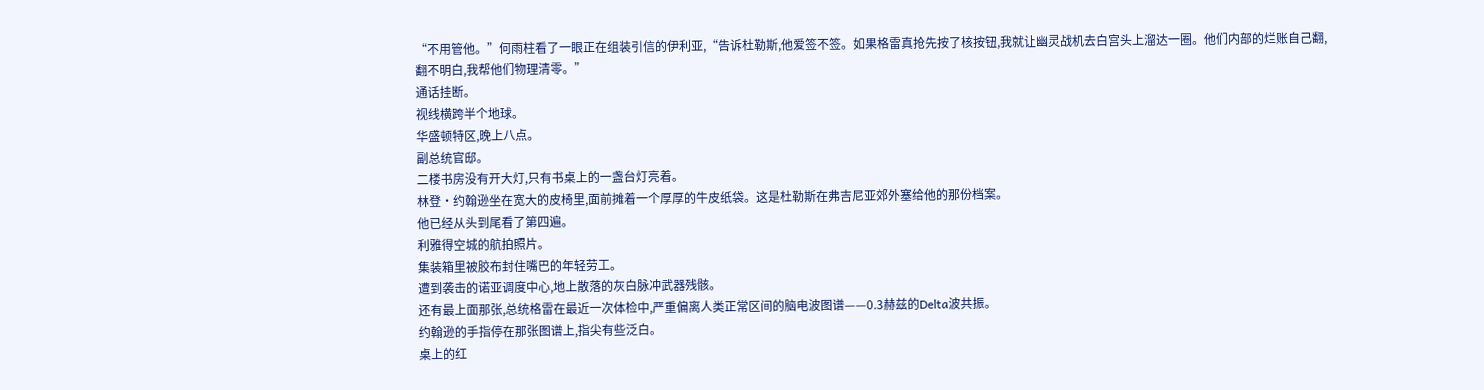“不用管他。”何雨柱看了一眼正在组装引信的伊利亚,“告诉杜勒斯,他爱签不签。如果格雷真抢先按了核按钮,我就让幽灵战机去白宫头上溜达一圈。他们内部的烂账自己翻,翻不明白,我帮他们物理清零。”
通话挂断。
视线横跨半个地球。
华盛顿特区,晚上八点。
副总统官邸。
二楼书房没有开大灯,只有书桌上的一盏台灯亮着。
林登·约翰逊坐在宽大的皮椅里,面前摊着一个厚厚的牛皮纸袋。这是杜勒斯在弗吉尼亚郊外塞给他的那份档案。
他已经从头到尾看了第四遍。
利雅得空城的航拍照片。
集装箱里被胶布封住嘴巴的年轻劳工。
遭到袭击的诺亚调度中心,地上散落的灰白脉冲武器残骸。
还有最上面那张,总统格雷在最近一次体检中,严重偏离人类正常区间的脑电波图谱——0.3赫兹的Delta波共振。
约翰逊的手指停在那张图谱上,指尖有些泛白。
桌上的红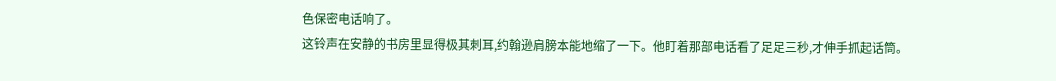色保密电话响了。
这铃声在安静的书房里显得极其刺耳,约翰逊肩膀本能地缩了一下。他盯着那部电话看了足足三秒,才伸手抓起话筒。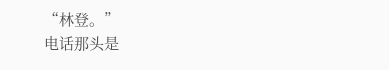“林登。”
电话那头是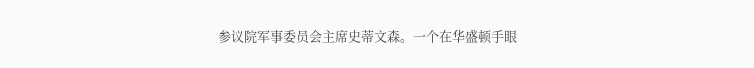参议院军事委员会主席史蒂文森。一个在华盛顿手眼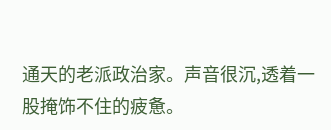通天的老派政治家。声音很沉,透着一股掩饰不住的疲惫。